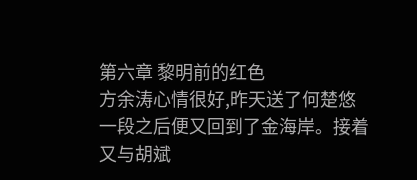第六章 黎明前的红色
方余涛心情很好,昨天送了何楚悠一段之后便又回到了金海岸。接着又与胡斌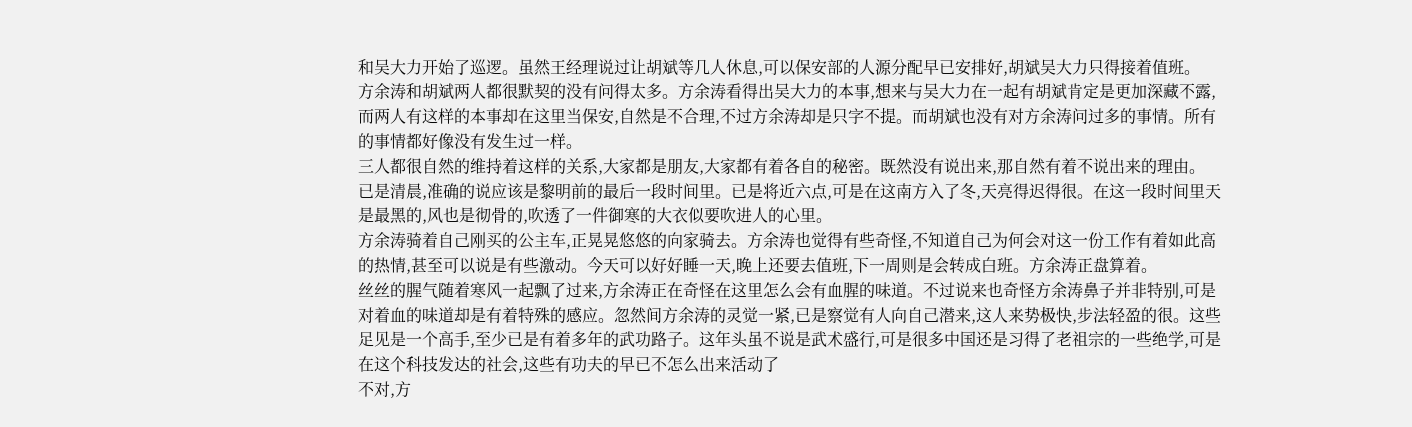和吴大力开始了巡逻。虽然王经理说过让胡斌等几人休息,可以保安部的人源分配早已安排好,胡斌吴大力只得接着值班。
方余涛和胡斌两人都很默契的没有问得太多。方余涛看得出吴大力的本事,想来与吴大力在一起有胡斌肯定是更加深藏不露,而两人有这样的本事却在这里当保安,自然是不合理,不过方余涛却是只字不提。而胡斌也没有对方余涛问过多的事情。所有的事情都好像没有发生过一样。
三人都很自然的维持着这样的关系,大家都是朋友,大家都有着各自的秘密。既然没有说出来,那自然有着不说出来的理由。
已是清晨,准确的说应该是黎明前的最后一段时间里。已是将近六点,可是在这南方入了冬,天亮得迟得很。在这一段时间里天是最黑的,风也是彻骨的,吹透了一件御寒的大衣似要吹进人的心里。
方余涛骑着自己刚买的公主车,正晃晃悠悠的向家骑去。方余涛也觉得有些奇怪,不知道自己为何会对这一份工作有着如此高的热情,甚至可以说是有些激动。今天可以好好睡一天,晚上还要去值班,下一周则是会转成白班。方余涛正盘算着。
丝丝的腥气随着寒风一起飘了过来,方余涛正在奇怪在这里怎么会有血腥的味道。不过说来也奇怪方余涛鼻子并非特别,可是对着血的味道却是有着特殊的感应。忽然间方余涛的灵觉一紧,已是察觉有人向自己潜来,这人来势极快,步法轻盈的很。这些足见是一个高手,至少已是有着多年的武功路子。这年头虽不说是武术盛行,可是很多中国还是习得了老祖宗的一些绝学,可是在这个科技发达的社会,这些有功夫的早已不怎么出来活动了
不对,方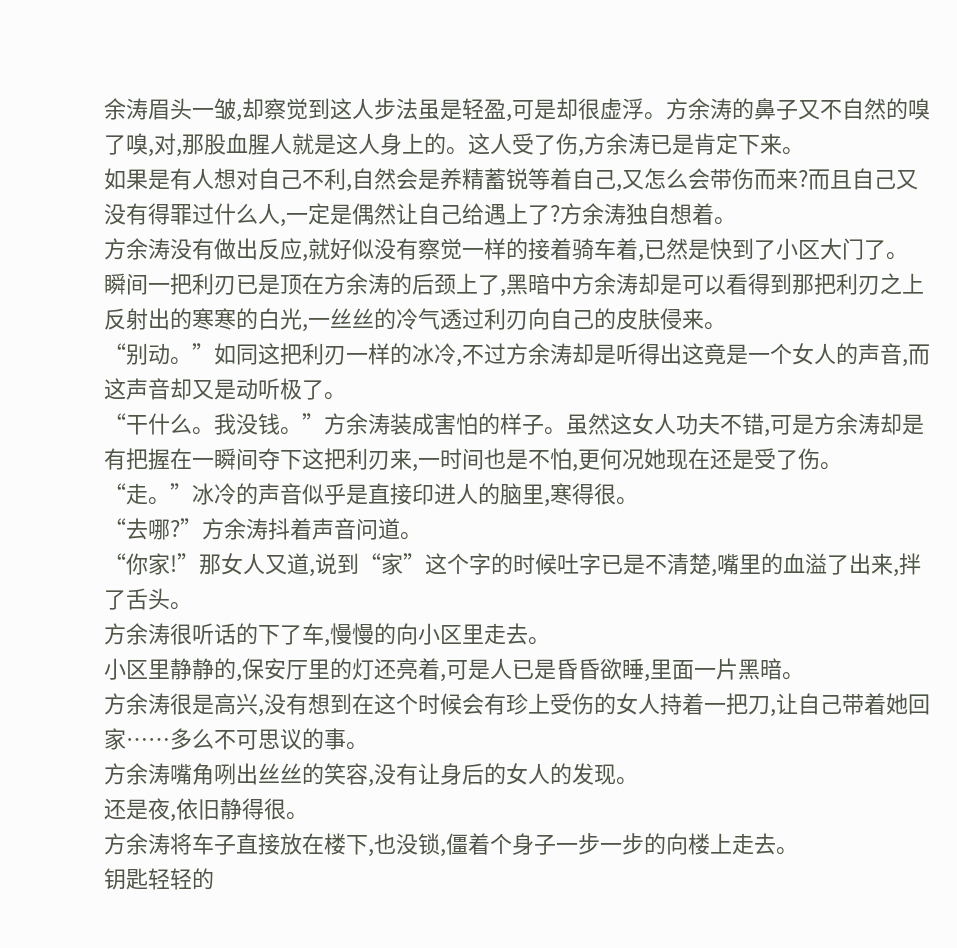余涛眉头一皱,却察觉到这人步法虽是轻盈,可是却很虚浮。方余涛的鼻子又不自然的嗅了嗅,对,那股血腥人就是这人身上的。这人受了伤,方余涛已是肯定下来。
如果是有人想对自己不利,自然会是养精蓄锐等着自己,又怎么会带伤而来?而且自己又没有得罪过什么人,一定是偶然让自己给遇上了?方余涛独自想着。
方余涛没有做出反应,就好似没有察觉一样的接着骑车着,已然是快到了小区大门了。
瞬间一把利刃已是顶在方余涛的后颈上了,黑暗中方余涛却是可以看得到那把利刃之上反射出的寒寒的白光,一丝丝的冷气透过利刃向自己的皮肤侵来。
“别动。”如同这把利刃一样的冰冷,不过方余涛却是听得出这竟是一个女人的声音,而这声音却又是动听极了。
“干什么。我没钱。”方余涛装成害怕的样子。虽然这女人功夫不错,可是方余涛却是有把握在一瞬间夺下这把利刃来,一时间也是不怕,更何况她现在还是受了伤。
“走。”冰冷的声音似乎是直接印进人的脑里,寒得很。
“去哪?”方余涛抖着声音问道。
“你家!”那女人又道,说到“家”这个字的时候吐字已是不清楚,嘴里的血溢了出来,拌了舌头。
方余涛很听话的下了车,慢慢的向小区里走去。
小区里静静的,保安厅里的灯还亮着,可是人已是昏昏欲睡,里面一片黑暗。
方余涛很是高兴,没有想到在这个时候会有珍上受伤的女人持着一把刀,让自己带着她回家……多么不可思议的事。
方余涛嘴角咧出丝丝的笑容,没有让身后的女人的发现。
还是夜,依旧静得很。
方余涛将车子直接放在楼下,也没锁,僵着个身子一步一步的向楼上走去。
钥匙轻轻的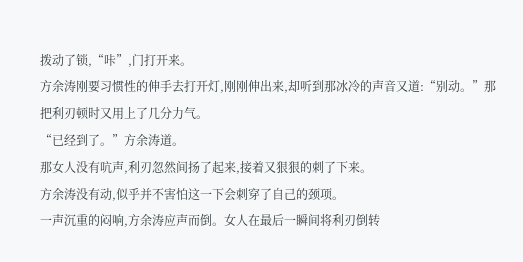拨动了锁,“咔”,门打开来。
方余涛刚要习惯性的伸手去打开灯,刚刚伸出来,却听到那冰冷的声音又道:“别动。”那把利刃顿时又用上了几分力气。
“已经到了。”方余涛道。
那女人没有吭声,利刃忽然间扬了起来,接着又狠狠的刺了下来。
方余涛没有动,似乎并不害怕这一下会刺穿了自己的颈项。
一声沉重的闷响,方余涛应声而倒。女人在最后一瞬间将利刃倒转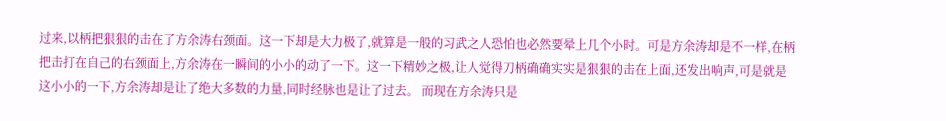过来,以柄把狠狠的击在了方余涛右颈面。这一下却是大力极了,就算是一般的习武之人恐怕也必然要晕上几个小时。可是方余涛却是不一样,在柄把击打在自己的右颈面上,方余涛在一瞬间的小小的动了一下。这一下精妙之极,让人觉得刀柄确确实实是狠狠的击在上面,还发出响声,可是就是这小小的一下,方余涛却是让了绝大多数的力量,同时经脉也是让了过去。 而现在方余涛只是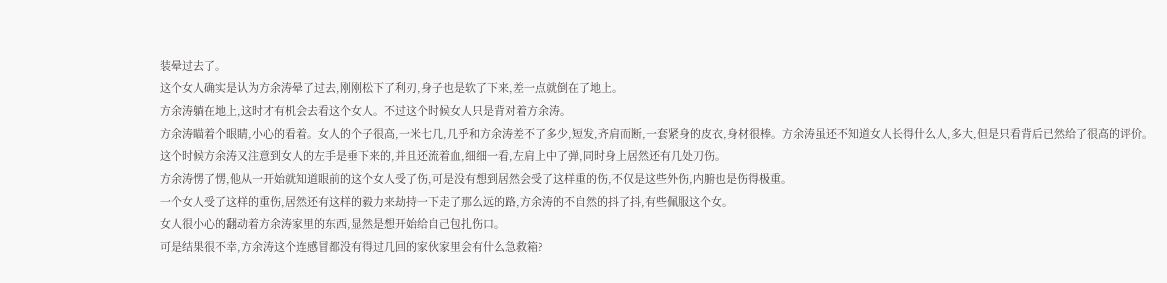装晕过去了。
这个女人确实是认为方余涛晕了过去,刚刚松下了利刃,身子也是软了下来,差一点就倒在了地上。
方余涛躺在地上,这时才有机会去看这个女人。不过这个时候女人只是背对着方余涛。
方余涛瞄着个眼睛,小心的看着。女人的个子很高,一米七几,几乎和方余涛差不了多少,短发,齐肩而断,一套紧身的皮衣,身材很棒。方余涛虽还不知道女人长得什么人,多大,但是只看背后已然给了很高的评价。
这个时候方余涛又注意到女人的左手是垂下来的,并且还流着血,细细一看,左肩上中了弹,同时身上居然还有几处刀伤。
方余涛愣了愣,他从一开始就知道眼前的这个女人受了伤,可是没有想到居然会受了这样重的伤,不仅是这些外伤,内腑也是伤得极重。
一个女人受了这样的重伤,居然还有这样的毅力来劫持一下走了那么远的路,方余涛的不自然的抖了抖,有些佩服这个女。
女人很小心的翻动着方余涛家里的东西,显然是想开始给自己包扎伤口。
可是结果很不幸,方余涛这个连感冒都没有得过几回的家伙家里会有什么急救箱?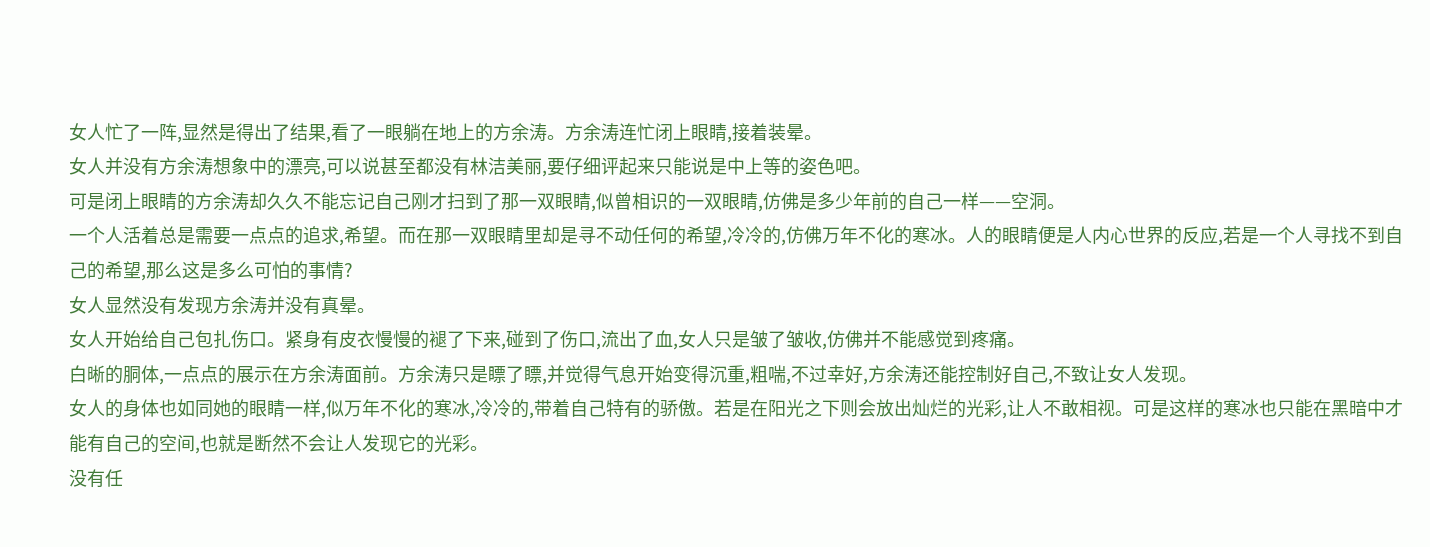女人忙了一阵,显然是得出了结果,看了一眼躺在地上的方余涛。方余涛连忙闭上眼睛,接着装晕。
女人并没有方余涛想象中的漂亮,可以说甚至都没有林洁美丽,要仔细评起来只能说是中上等的姿色吧。
可是闭上眼睛的方余涛却久久不能忘记自己刚才扫到了那一双眼睛,似曾相识的一双眼睛,仿佛是多少年前的自己一样——空洞。
一个人活着总是需要一点点的追求,希望。而在那一双眼睛里却是寻不动任何的希望,冷冷的,仿佛万年不化的寒冰。人的眼睛便是人内心世界的反应,若是一个人寻找不到自己的希望,那么这是多么可怕的事情?
女人显然没有发现方余涛并没有真晕。
女人开始给自己包扎伤口。紧身有皮衣慢慢的褪了下来,碰到了伤口,流出了血,女人只是皱了皱收,仿佛并不能感觉到疼痛。
白晰的胴体,一点点的展示在方余涛面前。方余涛只是瞟了瞟,并觉得气息开始变得沉重,粗喘,不过幸好,方余涛还能控制好自己,不致让女人发现。
女人的身体也如同她的眼睛一样,似万年不化的寒冰,冷冷的,带着自己特有的骄傲。若是在阳光之下则会放出灿烂的光彩,让人不敢相视。可是这样的寒冰也只能在黑暗中才能有自己的空间,也就是断然不会让人发现它的光彩。
没有任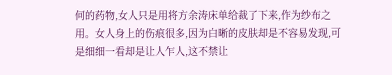何的药物,女人只是用将方余涛床单给裁了下来,作为纱布之用。女人身上的伤痕很多,因为白晰的皮肤却是不容易发现,可是细细一看却是让人乍人,这不禁让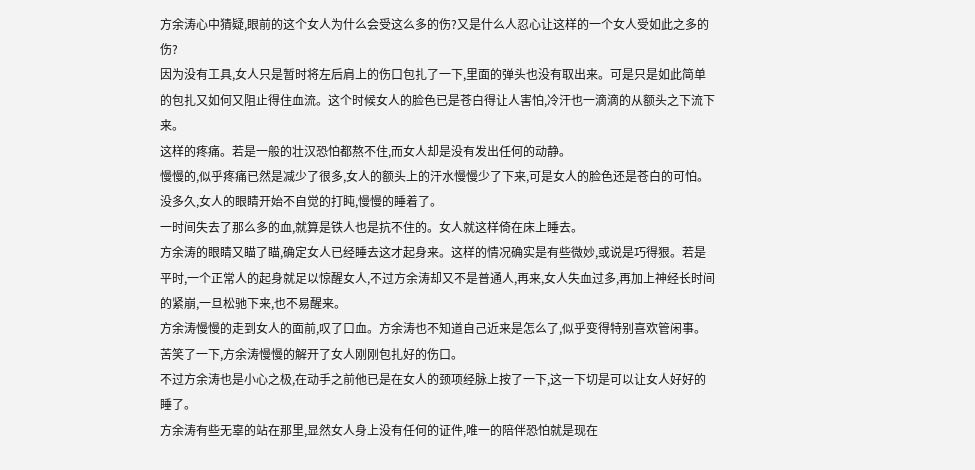方余涛心中猜疑,眼前的这个女人为什么会受这么多的伤?又是什么人忍心让这样的一个女人受如此之多的伤?
因为没有工具,女人只是暂时将左后肩上的伤口包扎了一下,里面的弹头也没有取出来。可是只是如此简单的包扎又如何又阻止得住血流。这个时候女人的脸色已是苍白得让人害怕,冷汗也一滴滴的从额头之下流下来。
这样的疼痛。若是一般的壮汉恐怕都熬不住,而女人却是没有发出任何的动静。
慢慢的,似乎疼痛已然是减少了很多,女人的额头上的汗水慢慢少了下来,可是女人的脸色还是苍白的可怕。没多久,女人的眼睛开始不自觉的打盹,慢慢的睡着了。
一时间失去了那么多的血,就算是铁人也是抗不住的。女人就这样倚在床上睡去。
方余涛的眼睛又瞄了瞄,确定女人已经睡去这才起身来。这样的情况确实是有些微妙,或说是巧得狠。若是平时,一个正常人的起身就足以惊醒女人,不过方余涛却又不是普通人,再来,女人失血过多,再加上神经长时间的紧崩,一旦松驰下来,也不易醒来。
方余涛慢慢的走到女人的面前,叹了口血。方余涛也不知道自己近来是怎么了,似乎变得特别喜欢管闲事。苦笑了一下,方余涛慢慢的解开了女人刚刚包扎好的伤口。
不过方余涛也是小心之极,在动手之前他已是在女人的颈项经脉上按了一下,这一下切是可以让女人好好的睡了。
方余涛有些无辜的站在那里,显然女人身上没有任何的证件,唯一的陪伴恐怕就是现在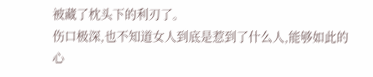被藏了枕头下的利刃了。
伤口极深,也不知道女人到底是惹到了什么人,能够如此的心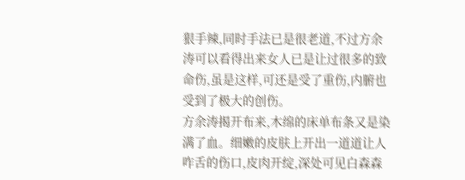狠手辣,同时手法已是很老道,不过方余涛可以看得出来女人已是让过很多的致命伤,虽是这样,可还是受了重伤,内腑也受到了极大的创伤。
方余涛揭开布来,木绵的床单布条又是染满了血。细嫩的皮肤上开出一道道让人咋舌的伤口,皮肉开绽,深处可见白森森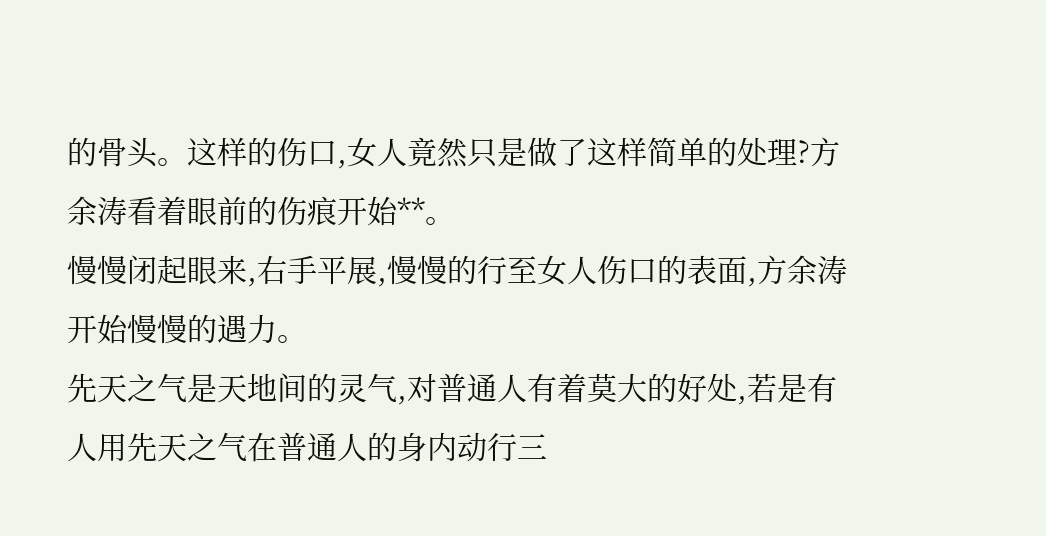的骨头。这样的伤口,女人竟然只是做了这样简单的处理?方余涛看着眼前的伤痕开始**。
慢慢闭起眼来,右手平展,慢慢的行至女人伤口的表面,方余涛开始慢慢的遇力。
先天之气是天地间的灵气,对普通人有着莫大的好处,若是有人用先天之气在普通人的身内动行三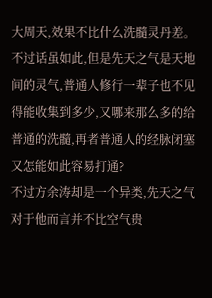大周天,效果不比什么洗髓灵丹差。不过话虽如此,但是先天之气是天地间的灵气,普通人修行一辈子也不见得能收集到多少,又哪来那么多的给普通的洗髓,再者普通人的经脉闭塞又怎能如此容易打通?
不过方余涛却是一个异类,先天之气对于他而言并不比空气贵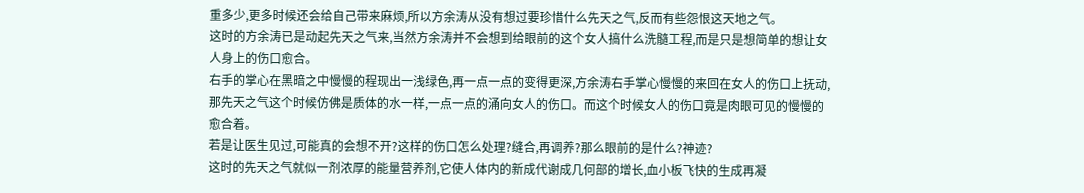重多少,更多时候还会给自己带来麻烦,所以方余涛从没有想过要珍惜什么先天之气,反而有些怨恨这天地之气。
这时的方余涛已是动起先天之气来,当然方余涛并不会想到给眼前的这个女人搞什么洗髓工程,而是只是想简单的想让女人身上的伤口愈合。
右手的掌心在黑暗之中慢慢的程现出一浅绿色,再一点一点的变得更深,方余涛右手掌心慢慢的来回在女人的伤口上抚动,那先天之气这个时候仿佛是质体的水一样,一点一点的涌向女人的伤口。而这个时候女人的伤口竟是肉眼可见的慢慢的愈合着。
若是让医生见过,可能真的会想不开?这样的伤口怎么处理?缝合,再调养?那么眼前的是什么?神迹?
这时的先天之气就似一剂浓厚的能量营养剂,它使人体内的新成代谢成几何部的增长,血小板飞快的生成再凝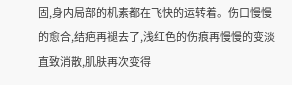固,身内局部的机素都在飞快的运转着。伤口慢慢的愈合,结疤再褪去了,浅红色的伤痕再慢慢的变淡直致消散,肌肤再次变得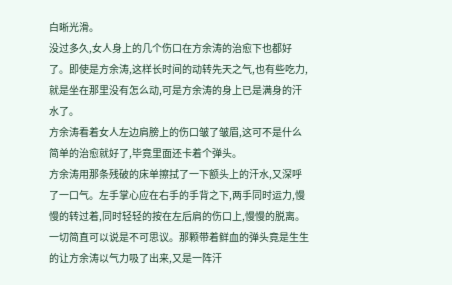白晰光滑。
没过多久,女人身上的几个伤口在方余涛的治愈下也都好了。即使是方余涛,这样长时间的动转先天之气,也有些吃力,就是坐在那里没有怎么动,可是方余涛的身上已是满身的汗水了。
方余涛看着女人左边肩膀上的伤口皱了皱眉,这可不是什么简单的治愈就好了,毕竟里面还卡着个弹头。
方余涛用那条残破的床单擦拭了一下额头上的汗水,又深呼了一口气。左手掌心应在右手的手背之下,两手同时运力,慢慢的转过着,同时轻轻的按在左后肩的伤口上,慢慢的脱离。
一切简直可以说是不可思议。那颗带着鲜血的弹头竟是生生的让方余涛以气力吸了出来,又是一阵汗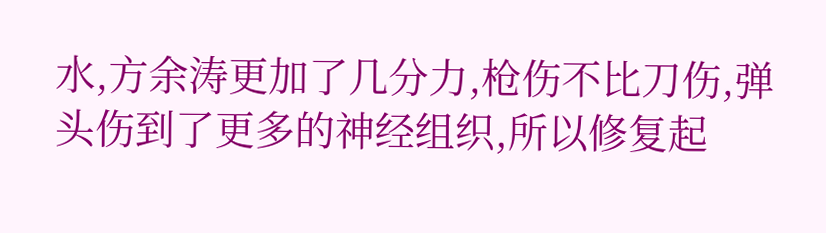水,方余涛更加了几分力,枪伤不比刀伤,弹头伤到了更多的神经组织,所以修复起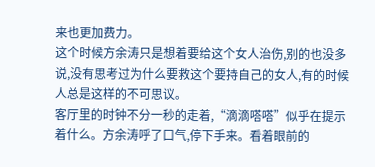来也更加费力。
这个时候方余涛只是想着要给这个女人治伤,别的也没多说,没有思考过为什么要救这个要持自己的女人,有的时候人总是这样的不可思议。
客厅里的时钟不分一秒的走着,“滴滴嗒嗒”似乎在提示着什么。方余涛呼了口气,停下手来。看着眼前的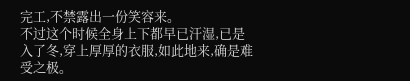完工,不禁露出一份笑容来。
不过这个时候全身上下都早已汗湿,已是入了冬,穿上厚厚的衣服,如此地来,确是难受之极。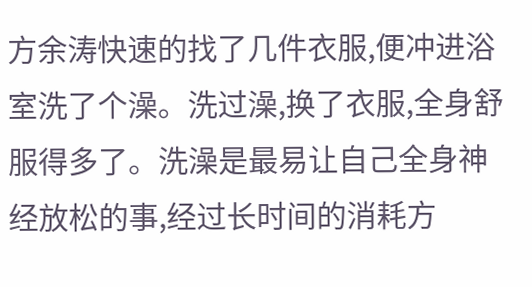方余涛快速的找了几件衣服,便冲进浴室洗了个澡。洗过澡,换了衣服,全身舒服得多了。洗澡是最易让自己全身神经放松的事,经过长时间的消耗方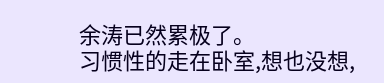余涛已然累极了。
习惯性的走在卧室,想也没想,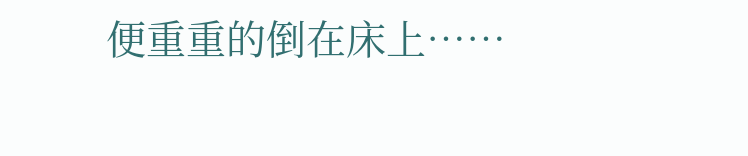便重重的倒在床上……